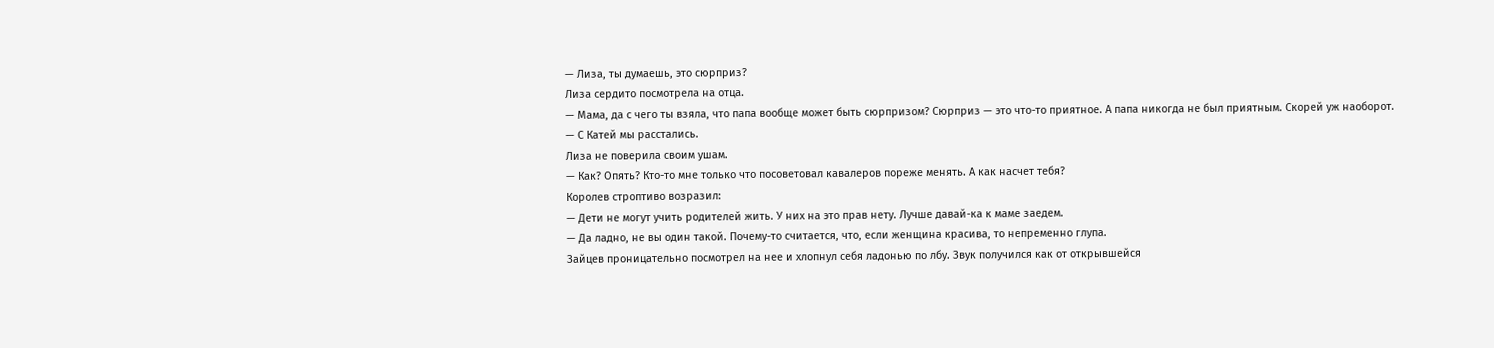— Лиза, ты думаешь, это сюрприз?
Лиза сердито посмотрела на отца.
— Мама, да с чего ты взяла, что папа вообще может быть сюрпризом? Сюрприз — это что-то приятное. А папа никогда не был приятным. Скорей уж наоборот.
— С Катей мы расстались.
Лиза не поверила своим ушам.
— Как? Опять? Кто-то мне только что посоветовал кавалеров пореже менять. А как насчет тебя?
Королев строптиво возразил:
— Дети не могут учить родителей жить. У них на это прав нету. Лучше давай-ка к маме заедем.
— Да ладно, не вы один такой. Почему-то считается, что, если женщина красива, то непременно глупа.
Зайцев проницательно посмотрел на нее и хлопнул себя ладонью по лбу. Звук получился как от открывшейся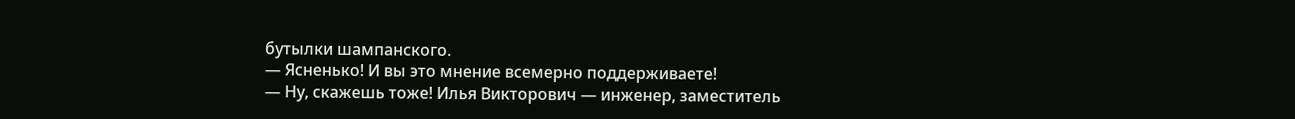бутылки шампанского.
— Ясненько! И вы это мнение всемерно поддерживаете!
— Ну, скажешь тоже! Илья Викторович — инженер, заместитель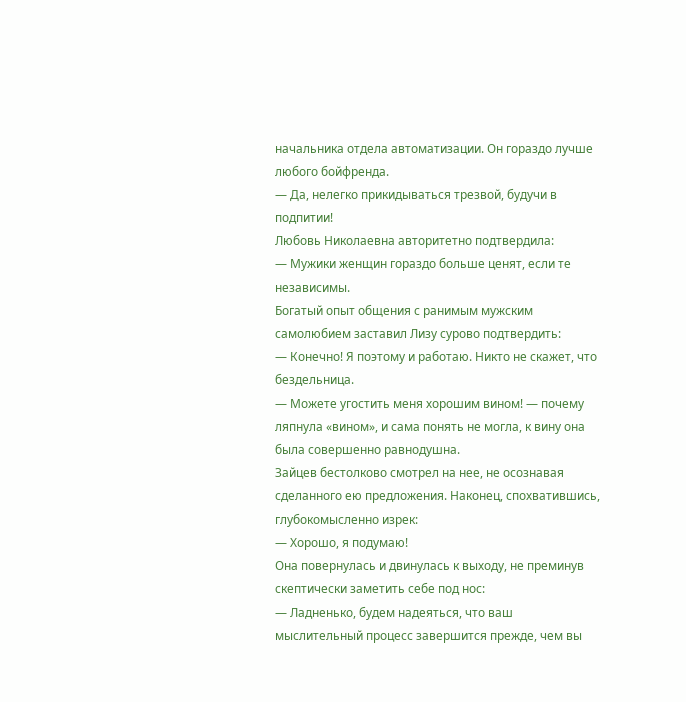начальника отдела автоматизации. Он гораздо лучше любого бойфренда.
— Да, нелегко прикидываться трезвой, будучи в подпитии!
Любовь Николаевна авторитетно подтвердила:
— Мужики женщин гораздо больше ценят, если те независимы.
Богатый опыт общения с ранимым мужским самолюбием заставил Лизу сурово подтвердить:
— Конечно! Я поэтому и работаю. Никто не скажет, что бездельница.
— Можете угостить меня хорошим вином! — почему ляпнула «вином», и сама понять не могла, к вину она была совершенно равнодушна.
Зайцев бестолково смотрел на нее, не осознавая сделанного ею предложения. Наконец, спохватившись, глубокомысленно изрек:
— Хорошо, я подумаю!
Она повернулась и двинулась к выходу, не преминув скептически заметить себе под нос:
— Ладненько, будем надеяться, что ваш мыслительный процесс завершится прежде, чем вы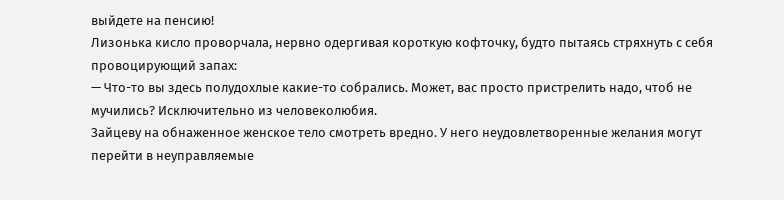выйдете на пенсию!
Лизонька кисло проворчала, нервно одергивая короткую кофточку, будто пытаясь стряхнуть с себя провоцирующий запах:
— Что-то вы здесь полудохлые какие-то собрались. Может, вас просто пристрелить надо, чтоб не мучились? Исключительно из человеколюбия.
Зайцеву на обнаженное женское тело смотреть вредно. У него неудовлетворенные желания могут перейти в неуправляемые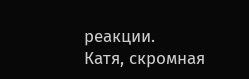реакции.
Катя, скромная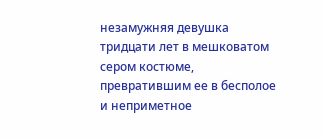незамужняя девушка тридцати лет в мешковатом сером костюме, превратившим ее в бесполое и неприметное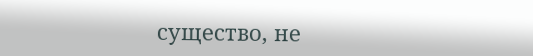существо, не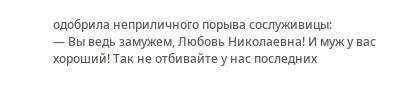одобрила неприличного порыва сослуживицы:
— Вы ведь замужем, Любовь Николаевна! И муж у вас хороший! Так не отбивайте у нас последних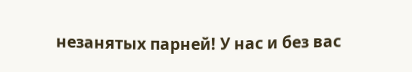незанятых парней! У нас и без вас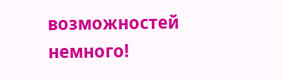возможностей немного!